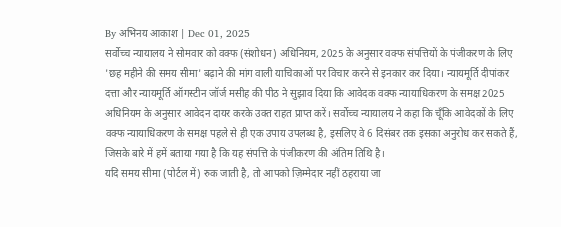By अभिनय आकाश | Dec 01, 2025
सर्वोच्च न्यायालय ने सोमवार को वक्फ (संशोधन) अधिनियम, 2025 के अनुसार वक्फ संपत्तियों के पंजीकरण के लिए 'छह महीने की समय सीमा' बढ़ाने की मांग वाली याचिकाओं पर विचार करने से इनकार कर दिया। न्यायमूर्ति दीपांकर दत्ता और न्यायमूर्ति ऑगस्टीन जॉर्ज मसीह की पीठ ने सुझाव दिया कि आवेदक वक्फ न्यायाधिकरण के समक्ष 2025 अधिनियम के अनुसार आवेदन दायर करके उक्त राहत प्राप्त करें। सर्वोच्च न्यायालय ने कहा कि चूँकि आवेदकों के लिए वक्फ न्यायाधिकरण के समक्ष पहले से ही एक उपाय उपलब्ध है, इसलिए वे 6 दिसंबर तक इसका अनुरोध कर सकते हैं, जिसके बारे में हमें बताया गया है कि यह संपत्ति के पंजीकरण की अंतिम तिथि है।
यदि समय सीमा (पोर्टल में) रुक जाती है, तो आपको ज़िम्मेदार नहीं ठहराया जा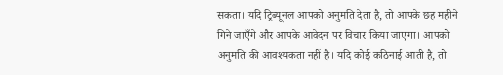सकता। यदि ट्रिब्यूनल आपको अनुमति देता है, तो आपके छह महीने गिने जाएँगे और आपके आवेदन पर विचार किया जाएगा। आपको अनुमति की आवश्यकता नहीं है। यदि कोई कठिनाई आती है, तो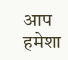आप हमेशा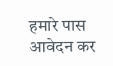हमारे पास आवेदन कर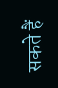सकते हैं